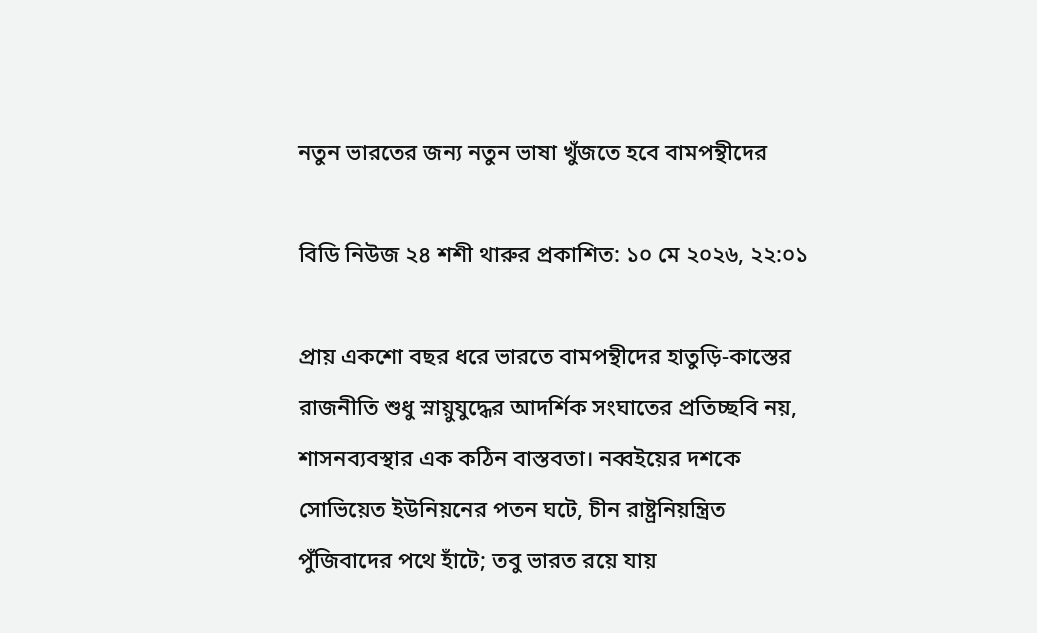নতুন ভারতের জন্য নতুন ভাষা খুঁজতে হবে বামপন্থীদের

বিডি নিউজ ২৪ শশী থারুর প্রকাশিত: ১০ মে ২০২৬, ২২:০১

প্রায় একশো বছর ধরে ভারতে বামপন্থীদের হাতুড়ি-কাস্তের রাজনীতি শুধু স্নায়ুযুদ্ধের আদর্শিক সংঘাতের প্রতিচ্ছবি নয়, শাসনব্যবস্থার এক কঠিন বাস্তবতা। নব্বইয়ের দশকে সোভিয়েত ইউনিয়নের পতন ঘটে, চীন রাষ্ট্রনিয়ন্ত্রিত পুঁজিবাদের পথে হাঁটে; তবু ভারত রয়ে যায়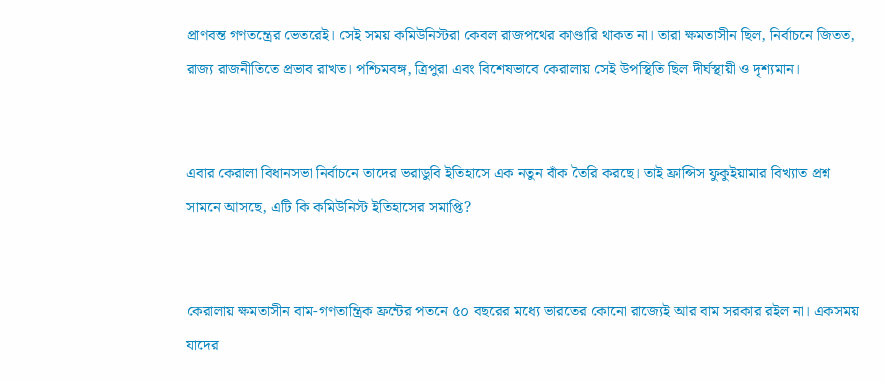প্রাণবন্ত গণতন্ত্রের ভেতরেই। সেই সময় কমিউনিস্টরা কেবল রাজপথের কাণ্ডারি থাকত না। তারা ক্ষমতাসীন ছিল, নির্বাচনে জিতত, রাজ্য রাজনীতিতে প্রভাব রাখত। পশ্চিমবঙ্গ, ত্রিপুরা এবং বিশেষভাবে কেরালায় সেই উপস্থিতি ছিল দীর্ঘস্থায়ী ও দৃশ্যমান।


এবার কেরালা বিধানসভা নির্বাচনে তাদের ভরাডুবি ইতিহাসে এক নতুন বাঁক তৈরি করছে। তাই ফ্রান্সিস ফুকুইয়ামার বিখ্যাত প্রশ্ন সামনে আসছে, এটি কি কমিউনিস্ট ইতিহাসের সমাপ্তি?


কেরালায় ক্ষমতাসীন বাম-গণতান্ত্রিক ফ্রন্টের পতনে ৫০ বছরের মধ্যে ভারতের কোনো রাজ্যেই আর বাম সরকার রইল না। একসময় যাদের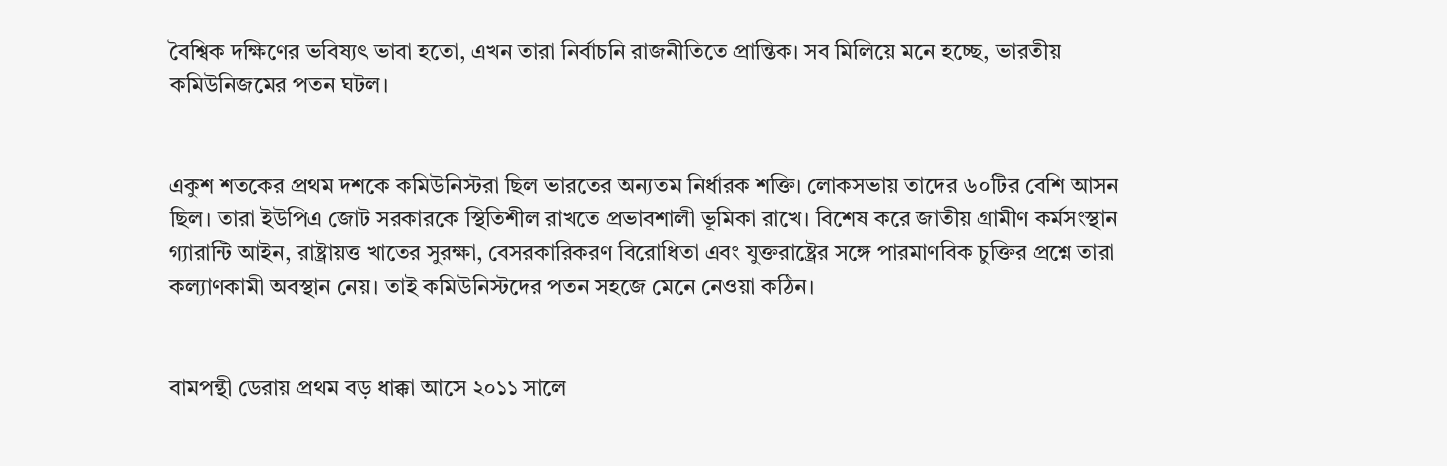বৈশ্বিক দক্ষিণের ভবিষ্যৎ ভাবা হতো, এখন তারা নির্বাচনি রাজনীতিতে প্রান্তিক। সব মিলিয়ে মনে হচ্ছে, ভারতীয় কমিউনিজমের পতন ঘটল।


একুশ শতকের প্রথম দশকে কমিউনিস্টরা ছিল ভারতের অন্যতম নির্ধারক শক্তি। লোকসভায় তাদের ৬০টির বেশি আসন ছিল। তারা ইউপিএ জোট সরকারকে স্থিতিশীল রাখতে প্রভাবশালী ভূমিকা রাখে। বিশেষ করে জাতীয় গ্রামীণ কর্মসংস্থান গ্যারান্টি আইন, রাষ্ট্রায়ত্ত খাতের সুরক্ষা, বেসরকারিকরণ বিরোধিতা এবং যুক্তরাষ্ট্রের সঙ্গে পারমাণবিক চুক্তির প্রশ্নে তারা কল্যাণকামী অবস্থান নেয়। তাই কমিউনিস্টদের পতন সহজে মেনে নেওয়া কঠিন।


বামপন্থী ডেরায় প্রথম বড় ধাক্কা আসে ২০১১ সালে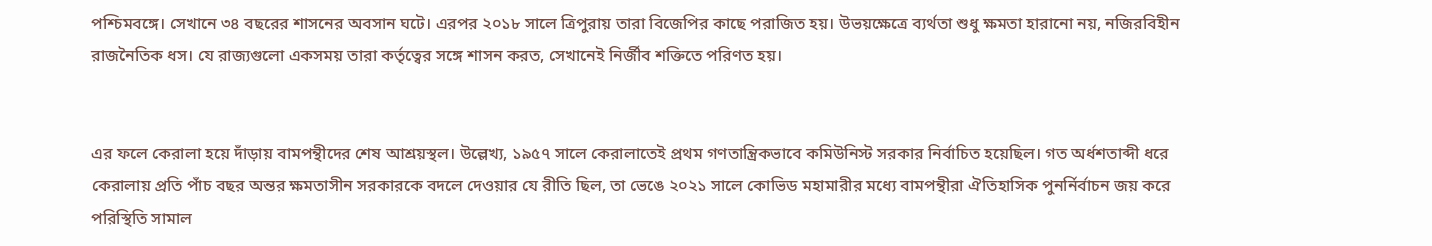পশ্চিমবঙ্গে। সেখানে ৩৪ বছরের শাসনের অবসান ঘটে। এরপর ২০১৮ সালে ত্রিপুরায় তারা বিজেপির কাছে পরাজিত হয়। উভয়ক্ষেত্রে ব্যর্থতা শুধু ক্ষমতা হারানো নয়, নজিরবিহীন রাজনৈতিক ধস। যে রাজ্যগুলো একসময় তারা কর্তৃত্বের সঙ্গে শাসন করত, সেখানেই নির্জীব শক্তিতে পরিণত হয়।


এর ফলে কেরালা হয়ে দাঁড়ায় বামপন্থীদের শেষ আশ্রয়স্থল। উল্লেখ্য, ১৯৫৭ সালে কেরালাতেই প্রথম গণতান্ত্রিকভাবে কমিউনিস্ট সরকার নির্বাচিত হয়েছিল। গত অর্ধশতাব্দী ধরে কেরালায় প্রতি পাঁচ বছর অন্তর ক্ষমতাসীন সরকারকে বদলে দেওয়ার যে রীতি ছিল, তা ভেঙে ২০২১ সালে কোভিড মহামারীর মধ্যে বামপন্থীরা ঐতিহাসিক পুনর্নির্বাচন জয় করে পরিস্থিতি সামাল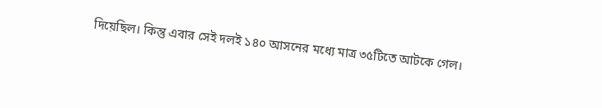দিয়েছিল। কিন্তু এবার সেই দলই ১৪০ আসনের মধ্যে মাত্র ৩৫টিতে আটকে গেল।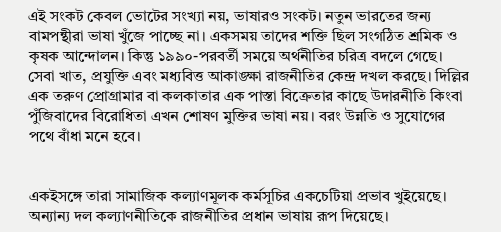এই সংকট কেবল ভোটের সংখ্যা নয়, ভাষারও সংকট। নতুন ভারতের জন্য বামপন্থীরা ভাষা খুঁজে পাচ্ছে না। একসময় তাদের শক্তি ছিল সংগঠিত শ্রমিক ও কৃষক আন্দোলন। কিন্তু ১৯৯০-পরবর্তী সময়ে অর্থনীতির চরিত্র বদলে গেছে। সেবা খাত, প্রযুক্তি এবং মধ্যবিত্ত আকাঙ্ক্ষা রাজনীতির কেন্দ্র দখল করছে। দিল্লির এক তরুণ প্রোগ্রামার বা কলকাতার এক পাস্তা বিক্রেতার কাছে উদারনীতি কিংবা পুঁজিবাদের বিরোধিতা এখন শোষণ মুক্তির ভাষা নয়। বরং উন্নতি ও সুযোগের পথে বাঁধা মনে হবে।


একইসঙ্গে তারা সামাজিক কল্যাণমূলক কর্মসূচির একচেটিয়া প্রভাব খুইয়েছে। অন্যান্য দল কল্যাণনীতিকে রাজনীতির প্রধান ভাষায় রূপ দিয়েছে।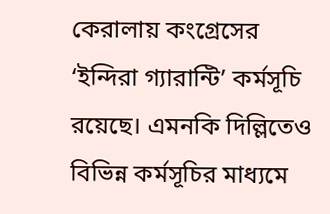কেরালায় কংগ্রেসের ‘ইন্দিরা গ্যারান্টি’ কর্মসূচি রয়েছে। এমনকি দিল্লিতেও বিভিন্ন কর্মসূচির মাধ্যমে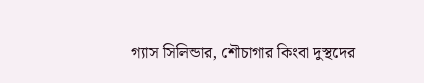গ্যাস সিলিন্ডার, শৌচাগার কিংবা দুস্থদের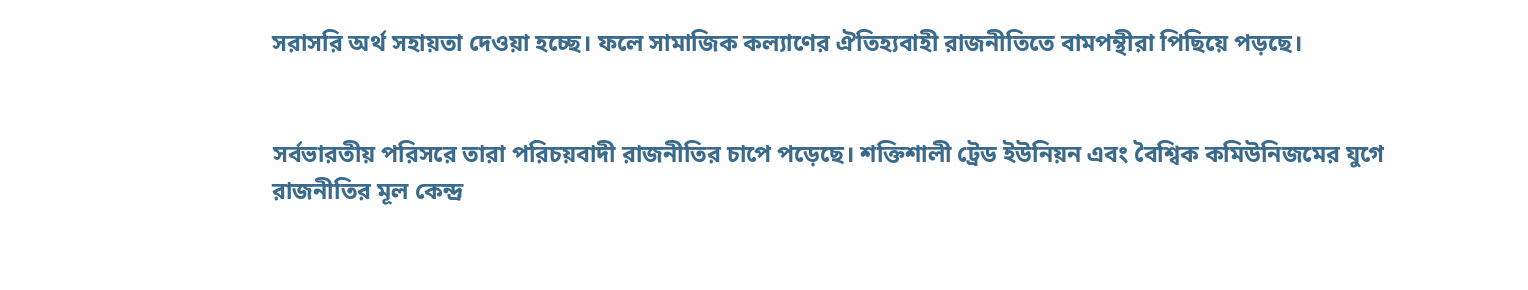সরাসরি অর্থ সহায়তা দেওয়া হচ্ছে। ফলে সামাজিক কল্যাণের ঐতিহ্যবাহী রাজনীতিতে বামপন্থীরা পিছিয়ে পড়ছে।


সর্বভারতীয় পরিসরে তারা পরিচয়বাদী রাজনীতির চাপে পড়েছে। শক্তিশালী ট্রেড ইউনিয়ন এবং বৈশ্বিক কমিউনিজমের যুগে রাজনীতির মূল কেন্দ্র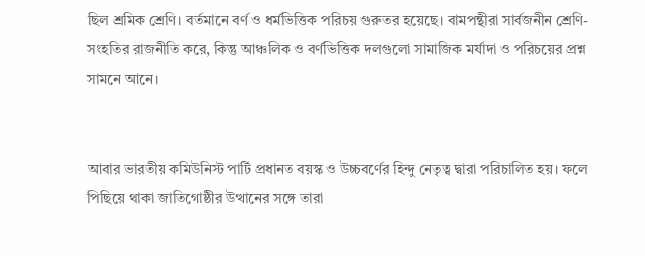ছিল শ্রমিক শ্রেণি। বর্তমানে বর্ণ ও ধর্মভিত্তিক পরিচয় গুরুতর হয়েছে। বামপন্থীরা সার্বজনীন শ্রেণি-সংহতির রাজনীতি করে, কিন্তু আঞ্চলিক ও বর্ণভিত্তিক দলগুলো সামাজিক মর্যাদা ও পরিচয়ের প্রশ্ন সামনে আনে।


আবার ভারতীয় কমিউনিস্ট পার্টি প্রধানত বয়স্ক ও উচ্চবর্ণের হিন্দু নেতৃত্ব দ্বারা পরিচালিত হয়। ফলে পিছিয়ে থাকা জাতিগোষ্ঠীর উত্থানের সঙ্গে তারা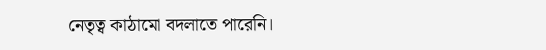নেতৃত্ব কাঠামো বদলাতে পারেনি।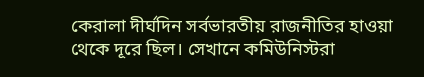কেরালা দীর্ঘদিন সর্বভারতীয় রাজনীতির হাওয়া থেকে দূরে ছিল। সেখানে কমিউনিস্টরা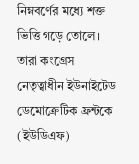নিম্নবর্ণের মধ্যে শক্ত ভিত্তি গড়ে তোলে। তারা কংগ্রেস নেতৃত্বাধীন ইউনাইটেড ডেমোক্রেটিক ফ্রন্টকে (ইউডিএফ)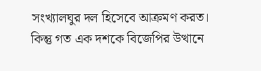সংখ্যালঘুর দল হিসেবে আক্রমণ করত। কিন্তু গত এক দশকে বিজেপির উত্থানে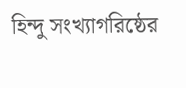হিন্দু সংখ্যাগরিষ্ঠের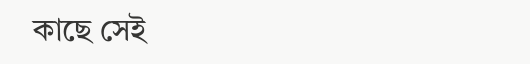কাছে সেই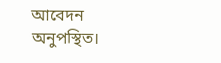আবেদন অনুপস্থিত।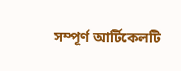সম্পূর্ণ আর্টিকেলটি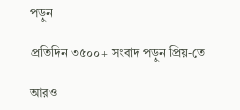পড়ুন

প্রতিদিন ৩৫০০+ সংবাদ পড়ুন প্রিয়-তে

আরও